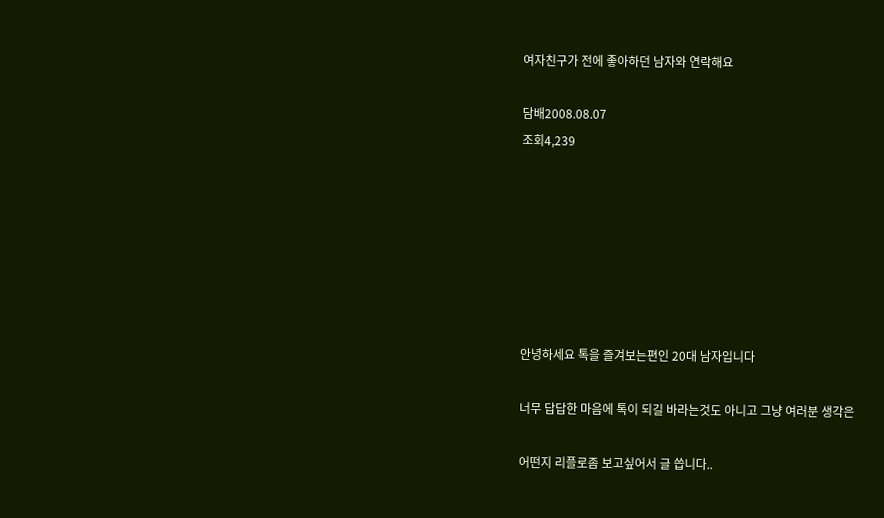여자친구가 전에 좋아하던 남자와 연락해요

담배2008.08.07
조회4,239







안녕하세요 톡을 즐겨보는편인 20대 남자입니다

너무 답답한 마음에 톡이 되길 바라는것도 아니고 그냥 여러분 생각은

어떤지 리플로좀 보고싶어서 글 씁니다..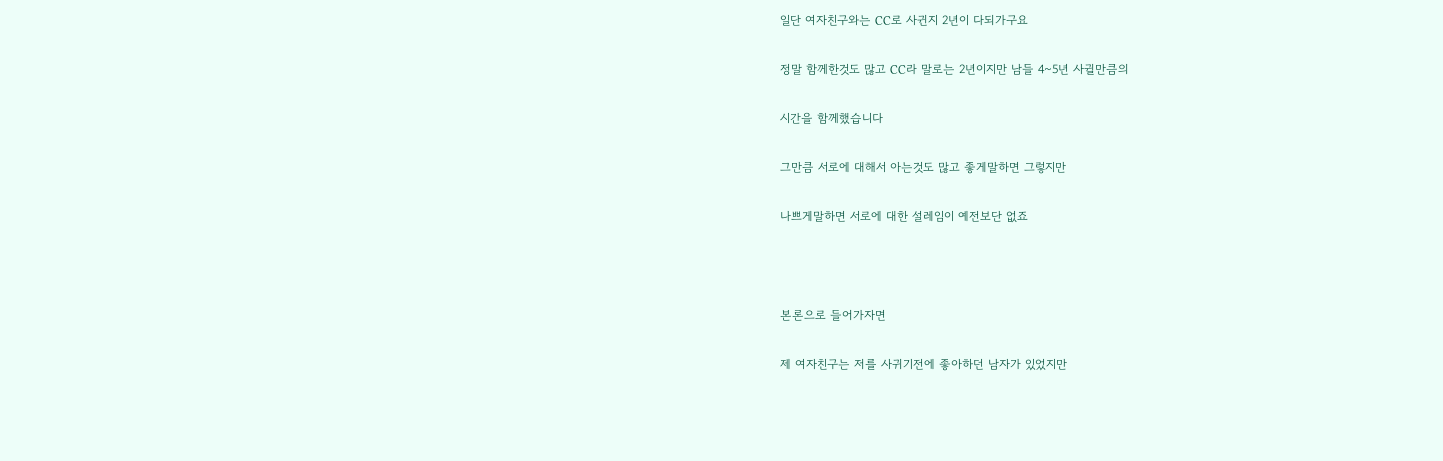일단 여자친구와는 CC로 사귄지 2년이 다되가구요

정말 함께한것도 많고 CC라 말로는 2년이지만 남들 4~5년 사귈만큼의

시간을 함께했습니다

그만큼 서로에 대해서 아는것도 많고 좋게말하면 그렇지만

나쁘게말하면 서로에 대한 설레임이 예전보단 없죠



본론으로 들어가자면

제 여자친구는 저를 사귀기전에 좋아하던 남자가 있었지만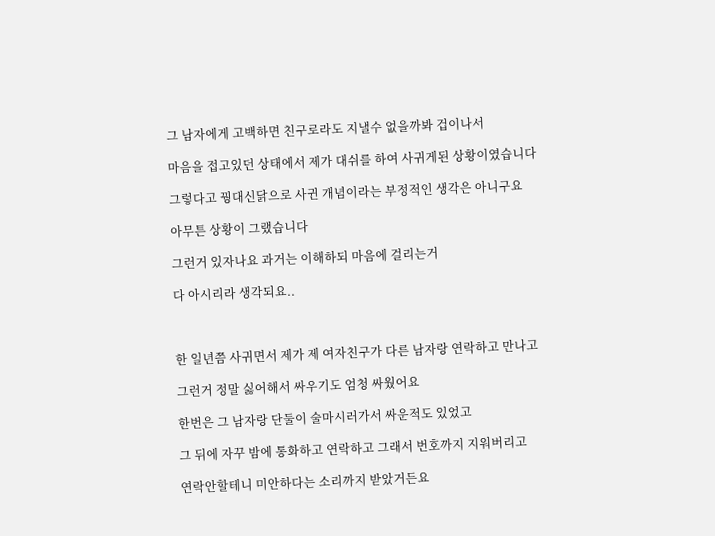그 남자에게 고백하면 친구로라도 지낼수 없을까봐 겁이나서

마음을 접고있던 상태에서 제가 대쉬를 하여 사귀게된 상황이였습니다

그렇다고 꿩대신닭으로 사귄 개념이라는 부정적인 생각은 아니구요

아무튼 상황이 그랬습니다

그런거 있자나요 과거는 이해하되 마음에 걸리는거

다 아시리라 생각되요..



한 일년쯤 사귀면서 제가 제 여자친구가 다른 남자랑 연락하고 만나고

그런거 정말 싫어해서 싸우기도 엄청 싸웠어요

한번은 그 남자랑 단둘이 술마시러가서 싸운적도 있었고

그 뒤에 자꾸 밤에 통화하고 연락하고 그래서 번호까지 지워버리고

연락안할테니 미안하다는 소리까지 받았거든요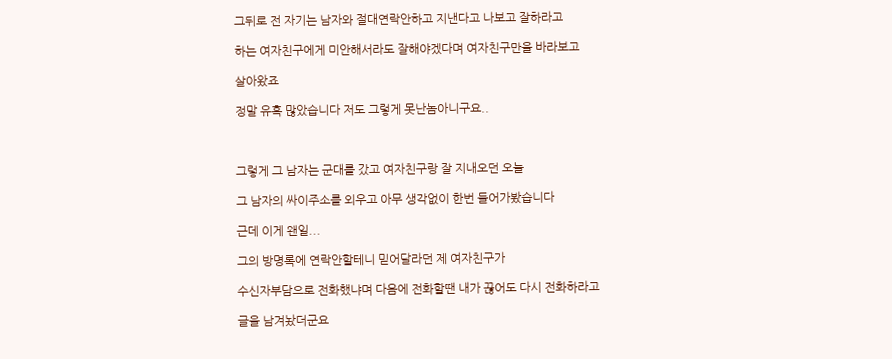그뒤로 전 자기는 남자와 절대연락안하고 지낸다고 나보고 잘하라고

하는 여자친구에게 미안해서라도 잘해야겠다며 여자친구만을 바라보고

살아왔죠

정말 유혹 많았습니다 저도 그렇게 못난놈아니구요..



그렇게 그 남자는 군대를 갔고 여자친구랑 잘 지내오던 오늘

그 남자의 싸이주소를 외우고 아무 생각없이 한번 들어가봤습니다

근데 이게 왠일...

그의 방명록에 연락안할테니 믿어달라던 제 여자친구가

수신자부담으로 전화했냐며 다음에 전화할땐 내가 끊어도 다시 전화하라고

글을 남겨놨더군요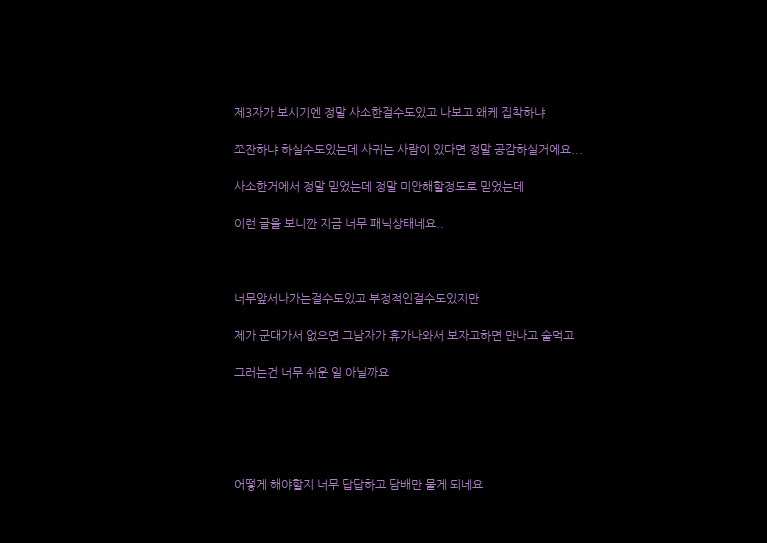제3자가 보시기엔 정말 사소한걸수도있고 나보고 왜케 집착하냐

쪼잔하냐 하실수도있는데 사귀는 사람이 있다면 정말 공감하실거에요...

사소한거에서 정말 믿었는데 정말 미안해할정도로 믿었는데

이런 글을 보니깐 지금 너무 패닉상태네요..



너무앞서나가는걸수도있고 부정적인걸수도있지만

제가 군대가서 없으면 그남자가 휴가나와서 보자고하면 만나고 술먹고

그러는건 너무 쉬운 일 아닐까요





어떻게 해야할지 너무 답답하고 담배만 물게 되네요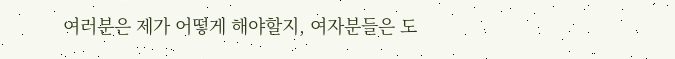여러분은 제가 어떻게 해야할지, 여자분들은 도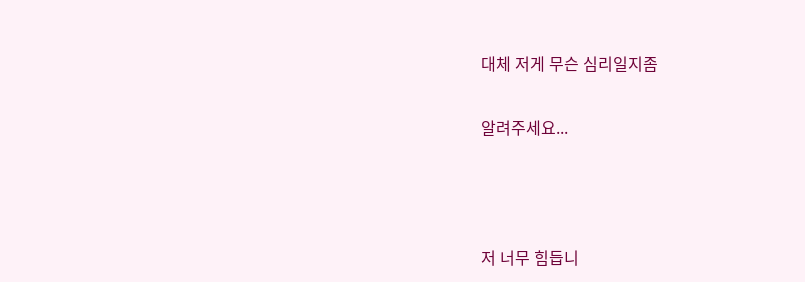대체 저게 무슨 심리일지좀

알려주세요...



저 너무 힘듭니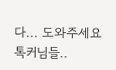다... 도와주세요 톡커님들..